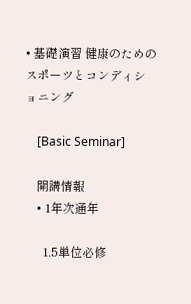• 基礎演習 健康のためのスポーツとコンディショニング

    [Basic Seminar]

    開講情報
    • 1年次通年

      1.5単位必修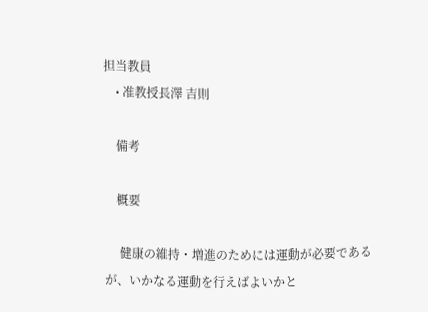担当教員
    • 准教授長澤 吉則

    備考

    概要

     健康の維持・増進のためには運動が必要であるが、いかなる運動を行えばよいかと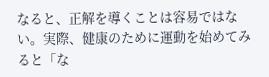なると、正解を導くことは容易ではない。実際、健康のために運動を始めてみると「な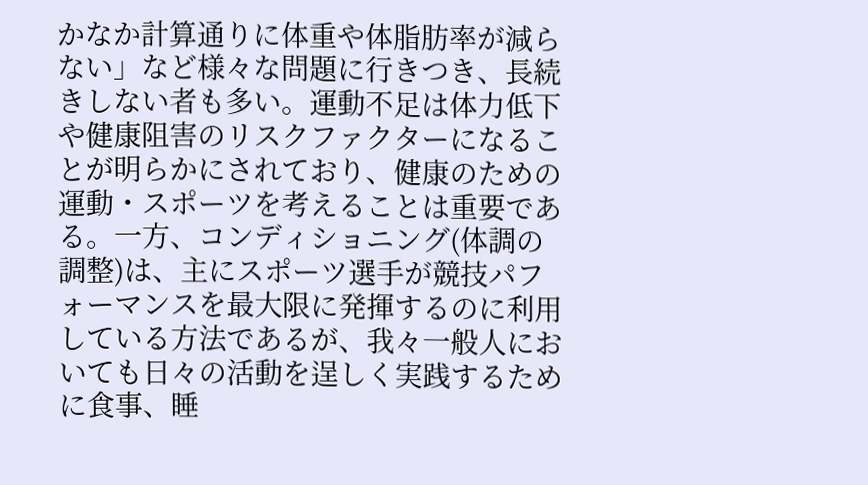かなか計算通りに体重や体脂肪率が減らない」など様々な問題に行きつき、長続きしない者も多い。運動不足は体力低下や健康阻害のリスクファクターになることが明らかにされており、健康のための運動・スポーツを考えることは重要である。一方、コンディショニング(体調の調整)は、主にスポーツ選手が競技パフォーマンスを最大限に発揮するのに利用している方法であるが、我々一般人においても日々の活動を逞しく実践するために食事、睡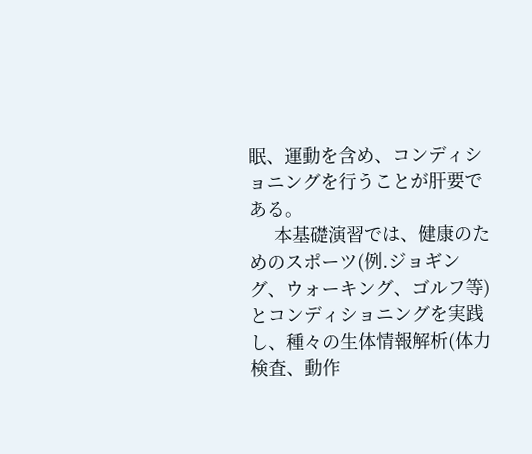眠、運動を含め、コンディショニングを行うことが肝要である。
     本基礎演習では、健康のためのスポーツ(例.ジョギング、ウォーキング、ゴルフ等)とコンディショニングを実践し、種々の生体情報解析(体力検査、動作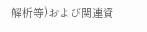解析等)および関連資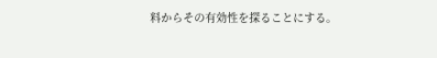料からその有効性を探ることにする。